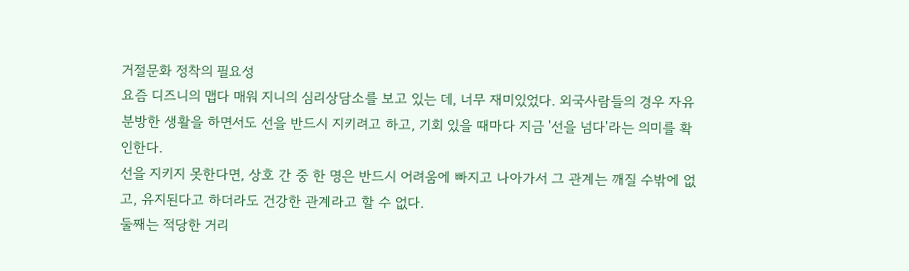거절문화 정착의 필요성
요즘 디즈니의 맵다 매워 지니의 심리상담소를 보고 있는 데, 너무 재미있었다. 외국사람들의 경우 자유분방한 생활을 하면서도 선을 반드시 지키려고 하고, 기회 있을 때마다 지금 '선을 넘다'라는 의미를 확인한다.
선을 지키지 못한다면, 상호 간 중 한 명은 반드시 어려움에 빠지고 나아가서 그 관계는 깨질 수밖에 없고, 유지된다고 하더라도 건강한 관계라고 할 수 없다.
둘째는 적당한 거리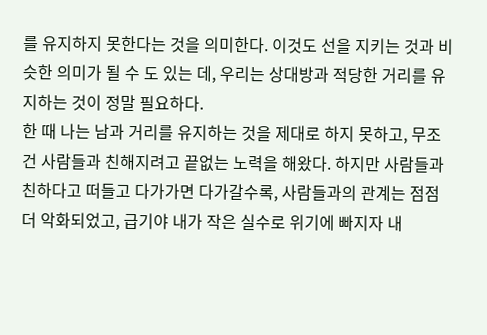를 유지하지 못한다는 것을 의미한다. 이것도 선을 지키는 것과 비슷한 의미가 될 수 도 있는 데, 우리는 상대방과 적당한 거리를 유지하는 것이 정말 필요하다.
한 때 나는 남과 거리를 유지하는 것을 제대로 하지 못하고, 무조건 사람들과 친해지려고 끝없는 노력을 해왔다. 하지만 사람들과 친하다고 떠들고 다가가면 다가갈수록, 사람들과의 관계는 점점 더 악화되었고, 급기야 내가 작은 실수로 위기에 빠지자 내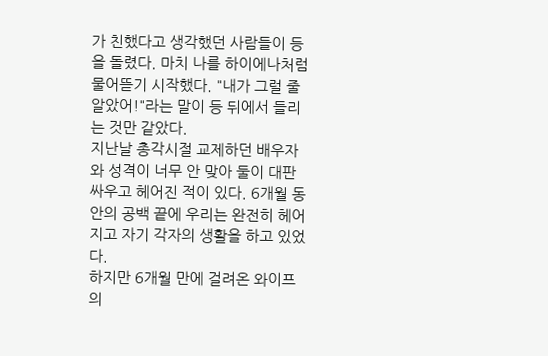가 친했다고 생각했던 사람들이 등을 돌렸다. 마치 나를 하이에나처럼 물어뜯기 시작했다. "내가 그럴 줄 알았어!"라는 말이 등 뒤에서 들리는 것만 같았다.
지난날 총각시절 교제하던 배우자와 성격이 너무 안 맞아 둘이 대판 싸우고 헤어진 적이 있다. 6개월 동안의 공백 끝에 우리는 완전히 헤어지고 자기 각자의 생활을 하고 있었다.
하지만 6개월 만에 걸려온 와이프의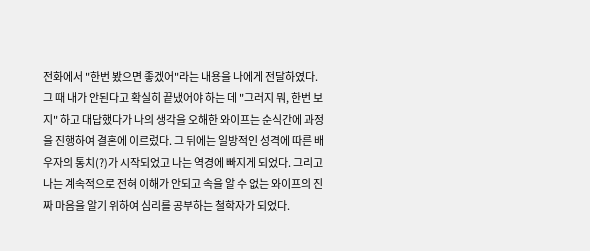전화에서 "한번 봤으면 좋겠어"라는 내용을 나에게 전달하였다.
그 때 내가 안된다고 확실히 끝냈어야 하는 데 "그러지 뭐, 한번 보지" 하고 대답했다가 나의 생각을 오해한 와이프는 순식간에 과정을 진행하여 결혼에 이르렀다. 그 뒤에는 일방적인 성격에 따른 배우자의 통치(?)가 시작되었고 나는 역경에 빠지게 되었다. 그리고 나는 계속적으로 전혀 이해가 안되고 속을 알 수 없는 와이프의 진짜 마음을 알기 위하여 심리를 공부하는 철학자가 되었다.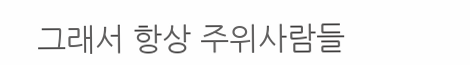그래서 항상 주위사람들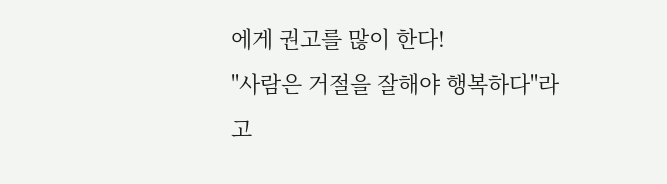에게 권고를 많이 한다!
"사람은 거절을 잘해야 행복하다"라고